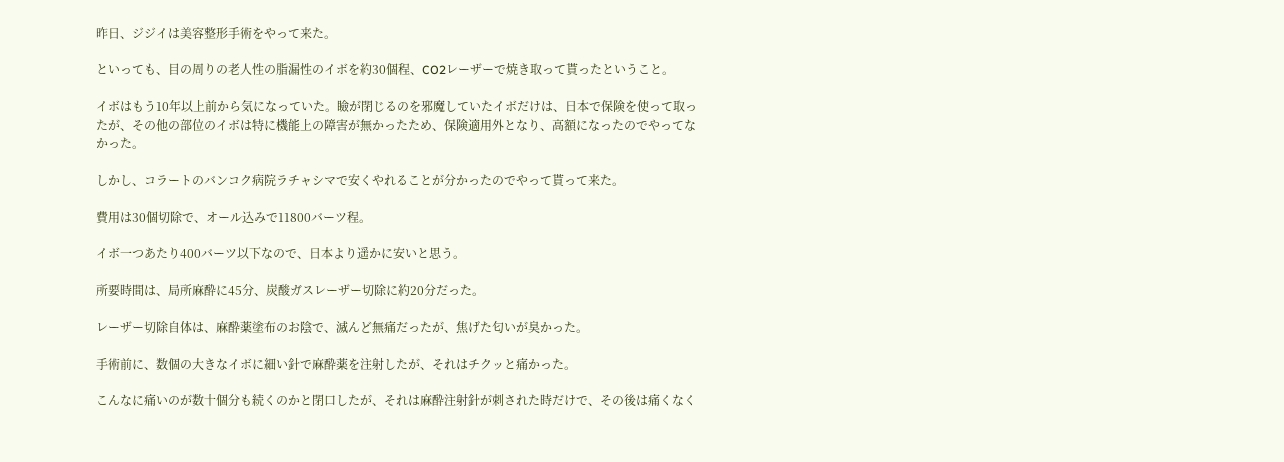昨日、ジジイは美容整形手術をやって来た。

といっても、目の周りの老人性の脂漏性のイボを約30個程、CO2レーザーで焼き取って貰ったということ。

イボはもう10年以上前から気になっていた。瞼が閉じるのを邪魔していたイボだけは、日本で保険を使って取ったが、その他の部位のイボは特に機能上の障害が無かったため、保険適用外となり、高額になったのでやってなかった。

しかし、コラートのバンコク病院ラチャシマで安くやれることが分かったのでやって貰って来た。

費用は30個切除で、オール込みで11800バーツ程。

イボ一つあたり400バーツ以下なので、日本より遥かに安いと思う。

所要時間は、局所麻酔に45分、炭酸ガスレーザー切除に約20分だった。

レーザー切除自体は、麻酔薬塗布のお陰で、滅んど無痛だったが、焦げた匂いが臭かった。

手術前に、数個の大きなイボに細い針で麻酔薬を注射したが、それはチクッと痛かった。

こんなに痛いのが数十個分も続くのかと閉口したが、それは麻酔注射針が刺された時だけで、その後は痛くなく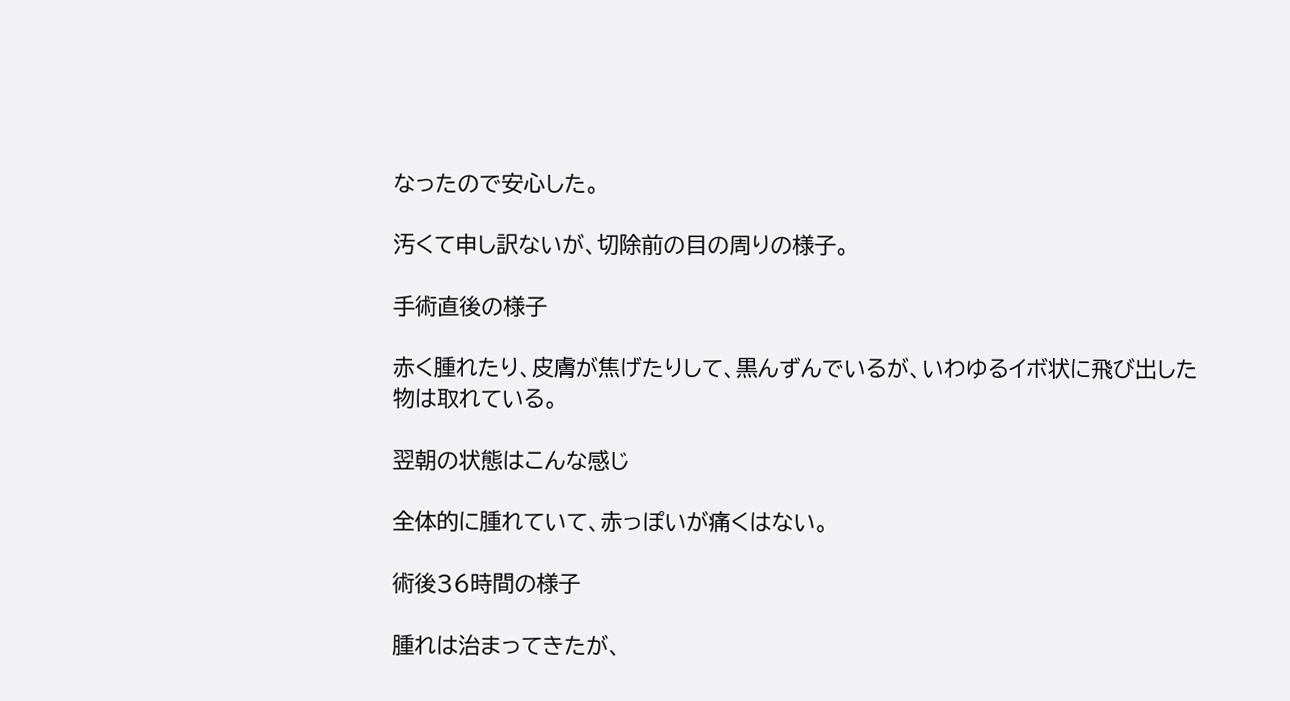なったので安心した。

汚くて申し訳ないが、切除前の目の周りの様子。

手術直後の様子

赤く腫れたり、皮膚が焦げたりして、黒んずんでいるが、いわゆるイボ状に飛び出した物は取れている。

翌朝の状態はこんな感じ

全体的に腫れていて、赤っぽいが痛くはない。

術後36時間の様子

腫れは治まってきたが、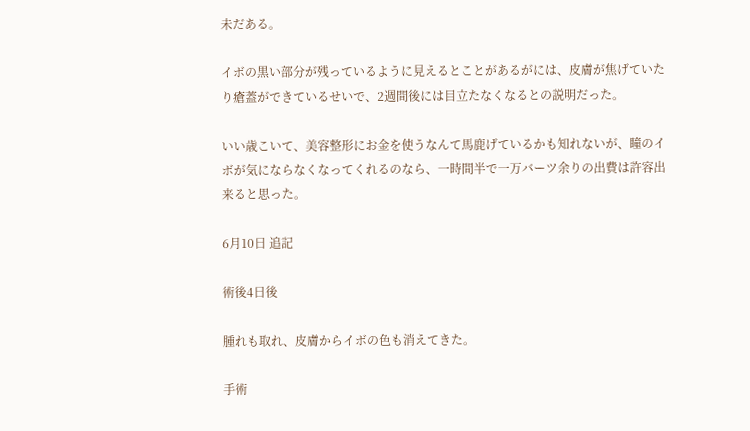未だある。

イボの黒い部分が残っているように見えるとことがあるがには、皮膚が焦げていたり瘡蓋ができているせいで、2週間後には目立たなくなるとの説明だった。

いい歳こいて、美容整形にお金を使うなんて馬鹿げているかも知れないが、瞳のイボが気にならなくなってくれるのなら、一時間半で一万バーツ余りの出費は許容出来ると思った。

6月10日 追記

術後4日後

腫れも取れ、皮膚からイボの色も消えてきた。

手術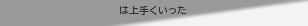は上手くいった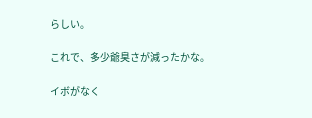らしい。

これで、多少爺臭さが減ったかな。

イボがなく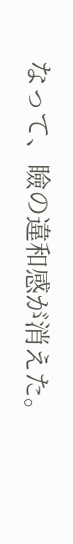なって、瞼の違和感が消えた。